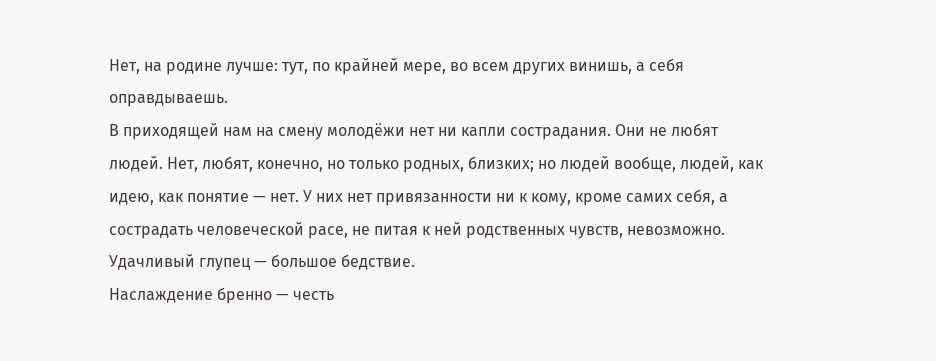Нет, на родине лучше: тут, по крайней мере, во всем других винишь, а себя оправдываешь.
В приходящей нам на смену молодёжи нет ни капли сострадания. Они не любят людей. Нет, любят, конечно, но только родных, близких; но людей вообще, людей, как идею, как понятие — нет. У них нет привязанности ни к кому, кроме самих себя, а сострадать человеческой расе, не питая к ней родственных чувств, невозможно.
Удачливый глупец — большое бедствие.
Наслаждение бренно — честь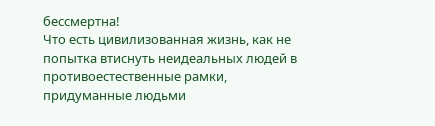бессмертна!
Что есть цивилизованная жизнь, как не попытка втиснуть неидеальных людей в противоестественные рамки, придуманные людьми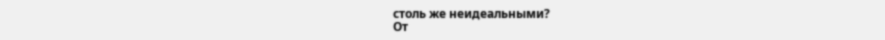столь же неидеальными?
От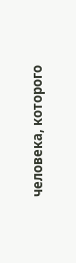человека, которого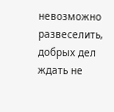невозможно развеселить, добрых дел ждать не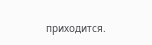приходится.